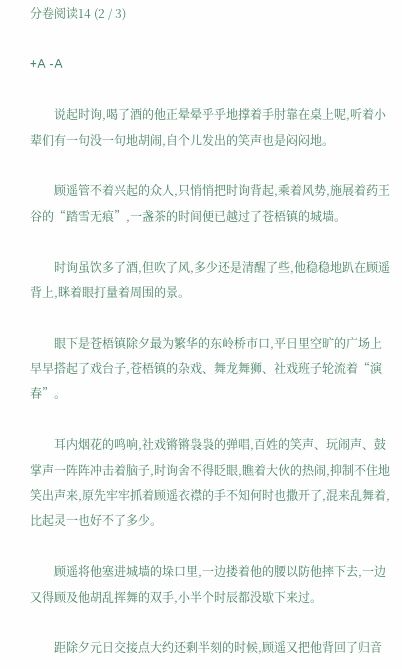分卷阅读14 (2 / 3)

+A -A

        说起时询,喝了酒的他正晕晕乎乎地撑着手肘靠在桌上呢,听着小辈们有一句没一句地胡闹,自个儿发出的笑声也是闷闷地。

        顾遥管不着兴起的众人,只悄悄把时询背起,乘着风势,施展着药王谷的“踏雪无痕”,一盏茶的时间便已越过了苍梧镇的城墙。

        时询虽饮多了酒,但吹了风,多少还是清醒了些,他稳稳地趴在顾遥背上,眯着眼打量着周围的景。

        眼下是苍梧镇除夕最为繁华的东岭桥市口,平日里空旷的广场上早早搭起了戏台子,苍梧镇的杂戏、舞龙舞狮、社戏班子轮流着“演春”。

        耳内烟花的鸣响,社戏锵锵袅袅的弹唱,百姓的笑声、玩闹声、鼓掌声一阵阵冲击着脑子,时询舍不得眨眼,瞧着大伙的热闹,抑制不住地笑出声来,原先牢牢抓着顾遥衣襟的手不知何时也撒开了,混来乱舞着,比起灵一也好不了多少。

        顾遥将他塞进城墙的垛口里,一边搂着他的腰以防他摔下去,一边又得顾及他胡乱挥舞的双手,小半个时辰都没歇下来过。

        距除夕元日交接点大约还剩半刻的时候,顾遥又把他背回了归音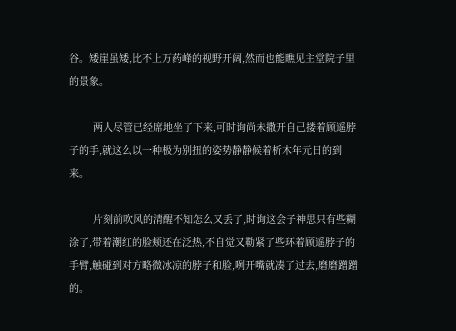谷。矮崖虽矮,比不上万药峰的视野开阔,然而也能瞧见主堂院子里的景象。

        两人尽管已经席地坐了下来,可时询尚未撒开自己搂着顾遥脖子的手,就这么以一种极为别扭的姿势静静候着析木年元日的到来。

        片刻前吹风的清醒不知怎么又丢了,时询这会子神思只有些糊涂了,带着潮红的脸颊还在泛热,不自觉又勒紧了些环着顾遥脖子的手臂,触碰到对方略微冰凉的脖子和脸,咧开嘴就凑了过去,磨磨蹭蹭的。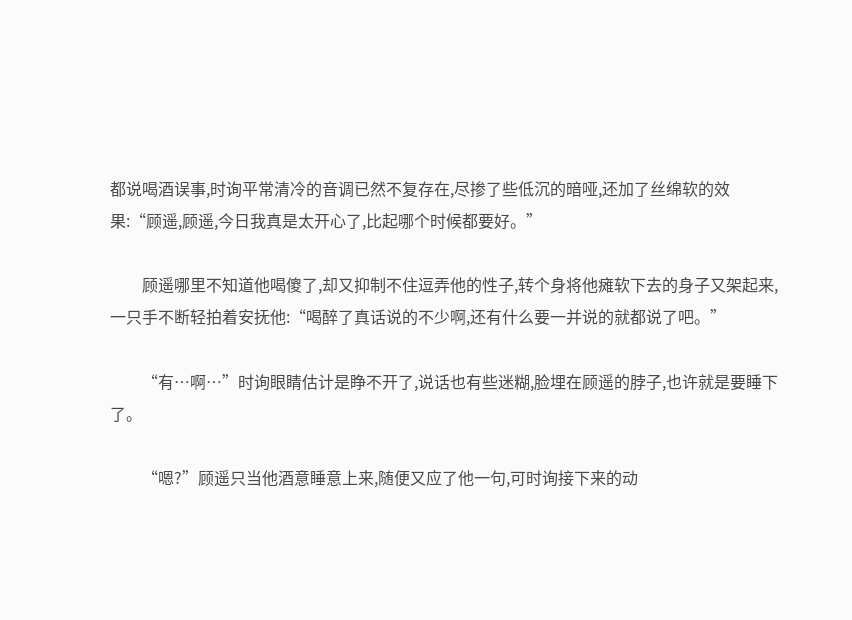都说喝酒误事,时询平常清冷的音调已然不复存在,尽掺了些低沉的暗哑,还加了丝绵软的效果:“顾遥,顾遥,今日我真是太开心了,比起哪个时候都要好。”

        顾遥哪里不知道他喝傻了,却又抑制不住逗弄他的性子,转个身将他瘫软下去的身子又架起来,一只手不断轻拍着安抚他:“喝醉了真话说的不少啊,还有什么要一并说的就都说了吧。”

        “有…啊…”时询眼睛估计是睁不开了,说话也有些迷糊,脸埋在顾遥的脖子,也许就是要睡下了。

        “嗯?”顾遥只当他酒意睡意上来,随便又应了他一句,可时询接下来的动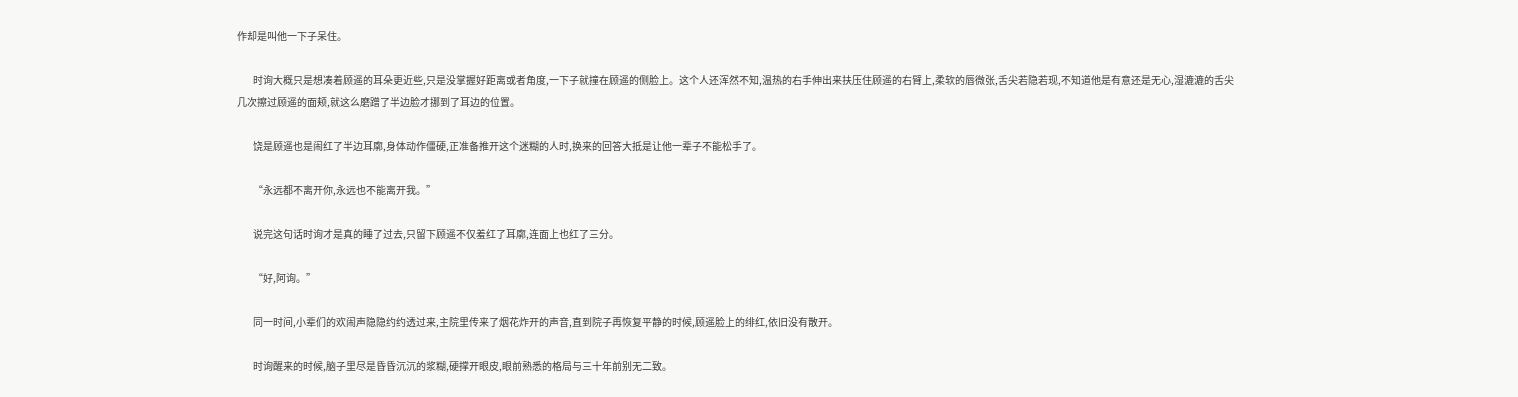作却是叫他一下子呆住。

        时询大概只是想凑着顾遥的耳朵更近些,只是没掌握好距离或者角度,一下子就撞在顾遥的侧脸上。这个人还浑然不知,温热的右手伸出来扶压住顾遥的右臂上,柔软的唇微张,舌尖若隐若现,不知道他是有意还是无心,湿漉漉的舌尖几次擦过顾遥的面颊,就这么磨蹭了半边脸才挪到了耳边的位置。

        饶是顾遥也是闹红了半边耳廓,身体动作僵硬,正准备推开这个迷糊的人时,换来的回答大抵是让他一辈子不能松手了。

        “永远都不离开你,永远也不能离开我。”

        说完这句话时询才是真的睡了过去,只留下顾遥不仅羞红了耳廓,连面上也红了三分。

        “好,阿询。”

        同一时间,小辈们的欢闹声隐隐约约透过来,主院里传来了烟花炸开的声音,直到院子再恢复平静的时候,顾遥脸上的绯红,依旧没有散开。

        时询醒来的时候,脑子里尽是昏昏沉沉的浆糊,硬撑开眼皮,眼前熟悉的格局与三十年前别无二致。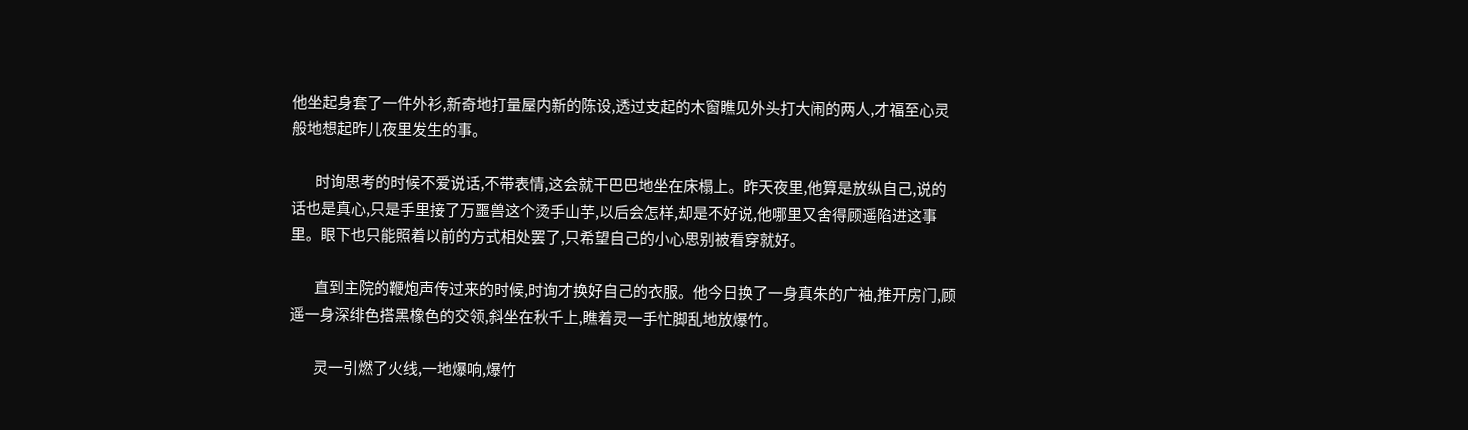他坐起身套了一件外衫,新奇地打量屋内新的陈设,透过支起的木窗瞧见外头打大闹的两人,才福至心灵般地想起昨儿夜里发生的事。

        时询思考的时候不爱说话,不带表情,这会就干巴巴地坐在床榻上。昨天夜里,他算是放纵自己,说的话也是真心,只是手里接了万噩兽这个烫手山芋,以后会怎样,却是不好说,他哪里又舍得顾遥陷进这事里。眼下也只能照着以前的方式相处罢了,只希望自己的小心思别被看穿就好。

        直到主院的鞭炮声传过来的时候,时询才换好自己的衣服。他今日换了一身真朱的广袖,推开房门,顾遥一身深绯色搭黑橡色的交领,斜坐在秋千上,瞧着灵一手忙脚乱地放爆竹。

        灵一引燃了火线,一地爆响,爆竹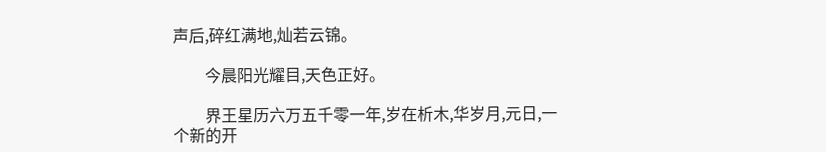声后,碎红满地,灿若云锦。

        今晨阳光耀目,天色正好。

        界王星历六万五千零一年,岁在析木,华岁月,元日,一个新的开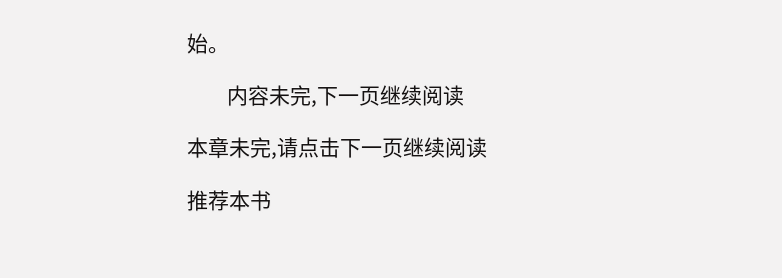始。

        内容未完,下一页继续阅读

本章未完,请点击下一页继续阅读

推荐本书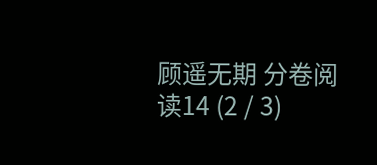顾遥无期 分卷阅读14 (2 / 3)